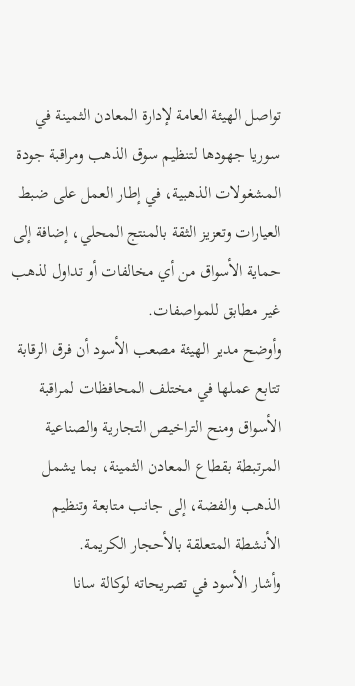تواصل الهيئة العامة لإدارة المعادن الثمينة في سوريا جهودها لتنظيم سوق الذهب ومراقبة جودة المشغولات الذهبية، في إطار العمل على ضبط العيارات وتعزيز الثقة بالمنتج المحلي، إضافة إلى حماية الأسواق من أي مخالفات أو تداول لذهب غير مطابق للمواصفات.
وأوضح مدير الهيئة مصعب الأسود أن فرق الرقابة تتابع عملها في مختلف المحافظات لمراقبة الأسواق ومنح التراخيص التجارية والصناعية المرتبطة بقطاع المعادن الثمينة، بما يشمل الذهب والفضة، إلى جانب متابعة وتنظيم الأنشطة المتعلقة بالأحجار الكريمة.
وأشار الأسود في تصريحاته لوكالة سانا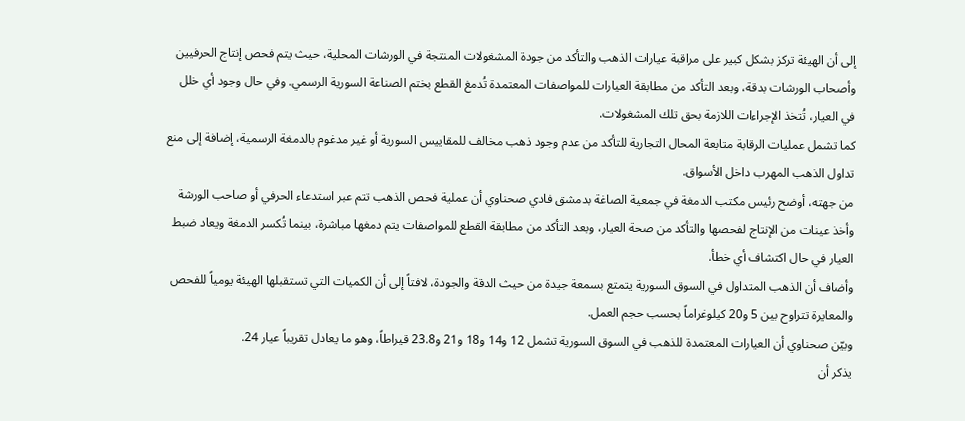إلى أن الهيئة تركز بشكل كبير على مراقبة عيارات الذهب والتأكد من جودة المشغولات المنتجة في الورشات المحلية، حيث يتم فحص إنتاج الحرفيين وأصحاب الورشات بدقة، وبعد التأكد من مطابقة العيارات للمواصفات المعتمدة تُدمغ القطع بختم الصناعة السورية الرسمي. وفي حال وجود أي خلل في العيار، تُتخذ الإجراءات اللازمة بحق تلك المشغولات.
كما تشمل عمليات الرقابة متابعة المحال التجارية للتأكد من عدم وجود ذهب مخالف للمقاييس السورية أو غير مدغوم بالدمغة الرسمية، إضافة إلى منع تداول الذهب المهرب داخل الأسواق.
من جهته، أوضح رئيس مكتب الدمغة في جمعية الصاغة بدمشق فادي صحناوي أن عملية فحص الذهب تتم عبر استدعاء الحرفي أو صاحب الورشة وأخذ عينات من الإنتاج لفحصها والتأكد من صحة العيار، وبعد التأكد من مطابقة القطع للمواصفات يتم دمغها مباشرة، بينما تُكسر الدمغة ويعاد ضبط العيار في حال اكتشاف أي خطأ.
وأضاف أن الذهب المتداول في السوق السورية يتمتع بسمعة جيدة من حيث الدقة والجودة، لافتاً إلى أن الكميات التي تستقبلها الهيئة يومياً للفحص والمعايرة تتراوح بين 5 و20 كيلوغراماً بحسب حجم العمل.
وبيّن صحناوي أن العيارات المعتمدة للذهب في السوق السورية تشمل 12 و14 و18 و21 و23.8 قيراطاً، وهو ما يعادل تقريباً عيار 24.
يذكر أن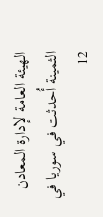الهيئة العامة لإدارة المعادن الثمينة أُحدثت في سوريا في 12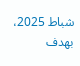شباط 2025، بهدف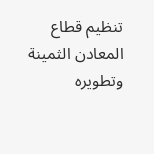تنظيم قطاع المعادن الثمينة وتطويره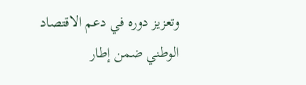وتعزيز دوره في دعم الاقتصاد الوطني ضمن إطار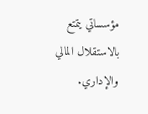مؤسساتي يتمتع بالاستقلال المالي والإداري.